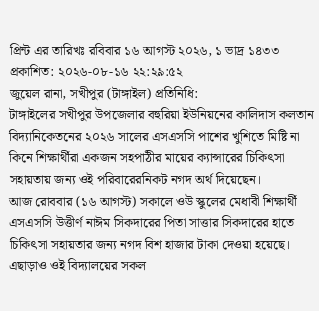প্রিন্ট এর তারিখঃ রবিবার ১৬ আগস্ট ২০২৬, ১ ভাদ্র ১৪৩৩
প্রকাশিত: ২০২৬-০৮-১৬ ২২:২৯:৫২
জুয়েল রানা, সখীপুর (টাঙ্গাইল) প্রতিনিধি:
টাঙ্গাইলের সখীপুর উপজেলার বহুরিয়া ইউনিয়নের কালিদাস কলতান বিদ্যানিকেতনের ২০২৬ সালের এসএসসি পাশের খুশিতে মিষ্টি না কিনে শিক্ষার্থীরা একজন সহপাঠীর মায়ের ক্যান্সারের চিকিৎসা সহায়তায় জন্য ওই পরিবারেরনিকট নগদ অর্থ দিয়েছেন।
আজ রোববার (১৬ আগস্ট) সকালে ওউ স্কুলের মেধাবী শিক্ষার্থী এসএসসি উত্তীর্ণ নাঈম সিকদারের পিতা সাত্তার সিকদারের হাতে চিকিৎসা সহায়তার জন্য নগদ বিশ হাজার টাকা দেওয়া হয়েছে। এছাড়াও ওই বিদ্যালয়ের সকল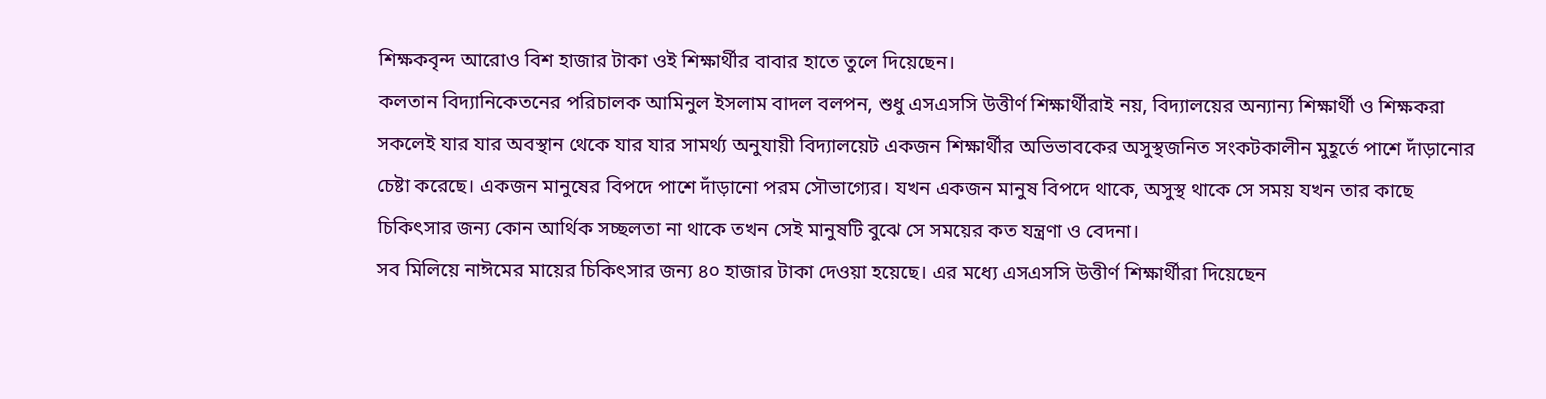শিক্ষকবৃন্দ আরোও বিশ হাজার টাকা ওই শিক্ষার্থীর বাবার হাতে তুলে দিয়েছেন।
কলতান বিদ্যানিকেতনের পরিচালক আমিনুল ইসলাম বাদল বলপন, শুধু এসএসসি উত্তীর্ণ শিক্ষার্থীরাই নয়, বিদ্যালয়ের অন্যান্য শিক্ষার্থী ও শিক্ষকরা সকলেই যার যার অবস্থান থেকে যার যার সামর্থ্য অনুযায়ী বিদ্যালয়েট একজন শিক্ষার্থীর অভিভাবকের অসুস্থজনিত সংকটকালীন মুহূর্তে পাশে দাঁড়ানোর চেষ্টা করেছে। একজন মানুষের বিপদে পাশে দাঁড়ানো পরম সৌভাগ্যের। যখন একজন মানুষ বিপদে থাকে, অসুস্থ থাকে সে সময় যখন তার কাছে চিকিৎসার জন্য কোন আর্থিক সচ্ছলতা না থাকে তখন সেই মানুষটি বুঝে সে সময়ের কত যন্ত্রণা ও বেদনা।
সব মিলিয়ে নাঈমের মায়ের চিকিৎসার জন্য ৪০ হাজার টাকা দেওয়া হয়েছে। এর মধ্যে এসএসসি উত্তীর্ণ শিক্ষার্থীরা দিয়েছেন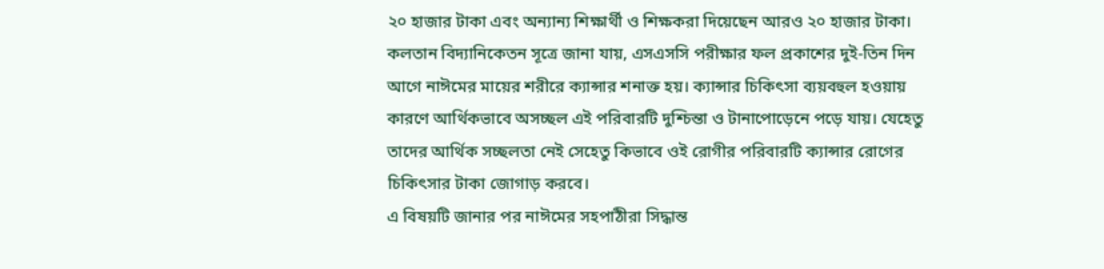২০ হাজার টাকা এবং অন্যান্য শিক্ষার্থী ও শিক্ষকরা দিয়েছেন আরও ২০ হাজার টাকা।
কলতান বিদ্যানিকেতন সূত্রে জানা যায়, এসএসসি পরীক্ষার ফল প্রকাশের দুই-তিন দিন আগে নাঈমের মায়ের শরীরে ক্যান্সার শনাক্ত হয়। ক্যান্সার চিকিৎসা ব্যয়বহুল হওয়ায় কারণে আর্থিকভাবে অসচ্ছল এই পরিবারটি দুশ্চিন্তা ও টানাপোড়েনে পড়ে যায়। যেহেতু তাদের আর্থিক সচ্ছলতা নেই সেহেতু কিভাবে ওই রোগীর পরিবারটি ক্যান্সার রোগের চিকিৎসার টাকা জোগাড় করবে।
এ বিষয়টি জানার পর নাঈমের সহপাঠীরা সিদ্ধান্ত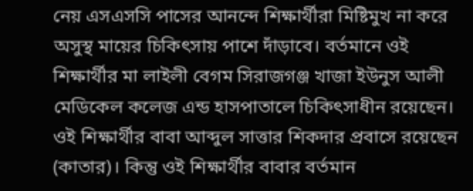নেয় এসএসসি পাসের আনন্দে শিক্ষার্থীরা মিষ্টিমুখ না করে অসুস্থ মায়ের চিকিৎসায় পাশে দাঁড়াবে। বর্তমানে ওই শিক্ষার্থীর মা লাইলী বেগম সিরাজগঞ্জ খাজা ইউনুস আলী মেডিকেল কলেজ এন্ড হাসপাতালে চিকিৎসাধীন রয়েছেন। ওই শিক্ষার্থীর বাবা আব্দুল সাত্তার শিকদার প্রবাসে রয়েছেন (কাতার)। কিন্তু ওই শিক্ষার্থীর বাবার বর্তমান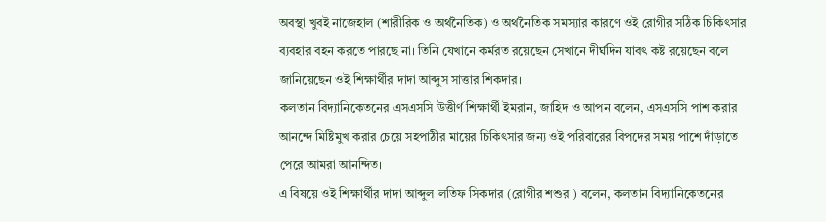অবস্থা খুবই নাজেহাল (শারীরিক ও অর্থনৈতিক) ও অর্থনৈতিক সমস্যার কারণে ওই রোগীর সঠিক চিকিৎসার ব্যবহার বহন করতে পারছে না। তিনি যেখানে কর্মরত রয়েছেন সেখানে দীর্ঘদিন যাবৎ কষ্ট রয়েছেন বলে জানিয়েছেন ওই শিক্ষার্থীর দাদা আব্দুস সাত্তার শিকদার।
কলতান বিদ্যানিকেতনের এসএসসি উত্তীর্ণ শিক্ষার্থী ইমরান, জাহিদ ও আপন বলেন, এসএসসি পাশ করার আনন্দে মিষ্টিমুখ করার চেয়ে সহপাঠীর মায়ের চিকিৎসার জন্য ওই পরিবারের বিপদের সময় পাশে দাঁড়াতে পেরে আমরা আনন্দিত।
এ বিষয়ে ওই শিক্ষার্থীর দাদা আব্দুল লতিফ সিকদার (রোগীর শশুর ) বলেন, কলতান বিদ্যানিকেতনের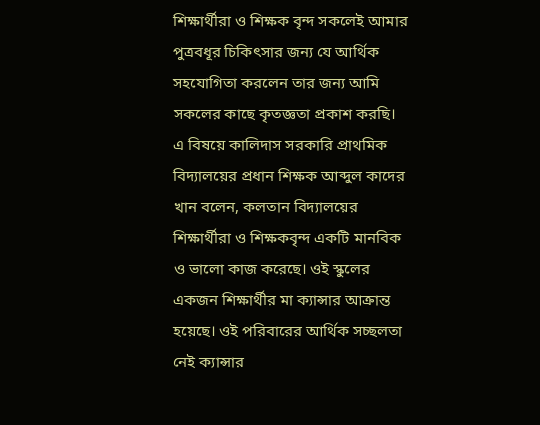শিক্ষার্থীরা ও শিক্ষক বৃন্দ সকলেই আমার পুত্রবধূর চিকিৎসার জন্য যে আর্থিক সহযোগিতা করলেন তার জন্য আমি সকলের কাছে কৃতজ্ঞতা প্রকাশ করছি।
এ বিষয়ে কালিদাস সরকারি প্রাথমিক বিদ্যালয়ের প্রধান শিক্ষক আব্দুল কাদের খান বলেন, কলতান বিদ্যালয়ের শিক্ষার্থীরা ও শিক্ষকবৃন্দ একটি মানবিক ও ভালো কাজ করেছে। ওই স্কুলের একজন শিক্ষার্থীর মা ক্যান্সার আক্রান্ত হয়েছে। ওই পরিবারের আর্থিক সচ্ছলতা নেই ক্যান্সার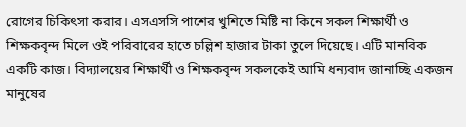রোগের চিকিৎসা করার। এসএসসি পাশের খুশিতে মিষ্টি না কিনে সকল শিক্ষার্থী ও শিক্ষকবৃন্দ মিলে ওই পরিবারের হাতে চল্লিশ হাজার টাকা তুলে দিয়েছে। এটি মানবিক একটি কাজ। বিদ্যালয়ের শিক্ষার্থী ও শিক্ষকবৃন্দ সকলকেই আমি ধন্যবাদ জানাচ্ছি একজন মানুষের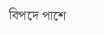বিপদে পাশে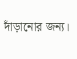দাঁড়ানোর জন্য।